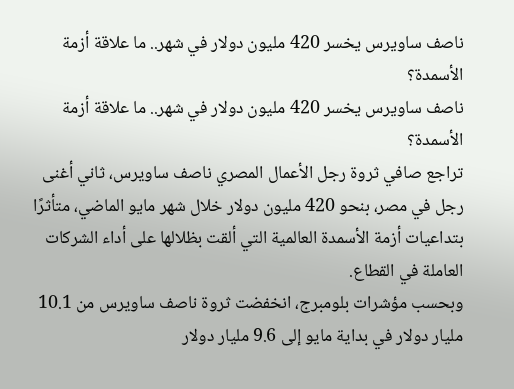ناصف ساويرس يخسر 420 مليون دولار في شهر.. ما علاقة أزمة الأسمدة؟
ناصف ساويرس يخسر 420 مليون دولار في شهر.. ما علاقة أزمة الأسمدة؟
تراجع صافي ثروة رجل الأعمال المصري ناصف ساويرس، ثاني أغنى رجل في مصر، بنحو 420 مليون دولار خلال شهر مايو الماضي، متأثرًا بتداعيات أزمة الأسمدة العالمية التي ألقت بظلالها على أداء الشركات العاملة في القطاع.
وبحسب مؤشرات بلومبرج، انخفضت ثروة ناصف ساويرس من 10.1 مليار دولار في بداية مايو إلى 9.6 مليار دولار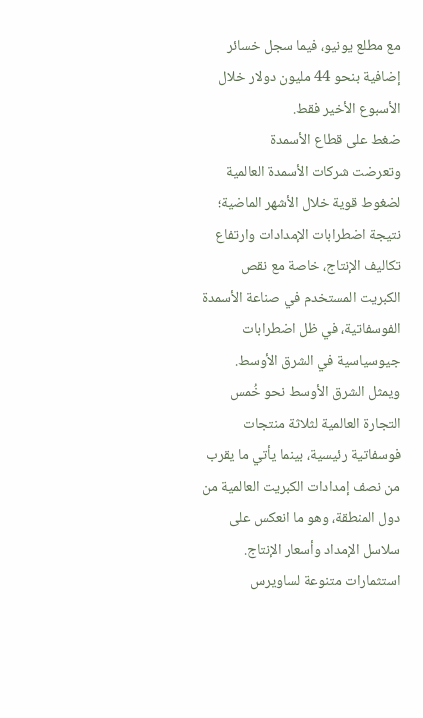مع مطلع يونيو، فيما سجل خسائر إضافية بنحو 44 مليون دولار خلال الأسبوع الأخير فقط.
ضغط على قطاع الأسمدة
وتعرضت شركات الأسمدة العالمية لضغوط قوية خلال الأشهر الماضية؛ نتيجة اضطرابات الإمدادات وارتفاع تكاليف الإنتاج، خاصة مع نقص الكبريت المستخدم في صناعة الأسمدة الفوسفاتية، في ظل اضطرابات جيوسياسية في الشرق الأوسط.
ويمثل الشرق الأوسط نحو خُمس التجارة العالمية لثلاثة منتجات فوسفاتية رئيسية، بينما يأتي ما يقرب من نصف إمدادات الكبريت العالمية من دول المنطقة، وهو ما انعكس على سلاسل الإمداد وأسعار الإنتاج.
استثمارات متنوعة لساويرس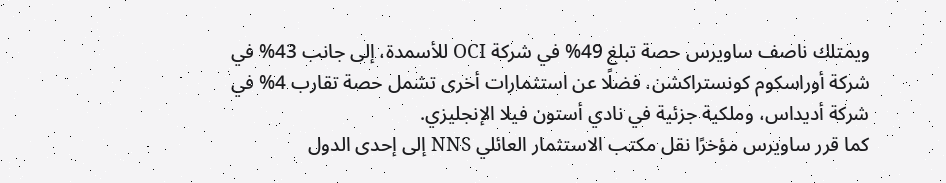ويمتلك ناصف ساويرس حصة تبلغ 49% في شركة OCI للأسمدة، إلى جانب 43% في شركة أوراسكوم كونستراكشن، فضلًا عن استثمارات أخرى تشمل حصة تقارب 4% في شركة أديداس، وملكية جزئية في نادي أستون فيلا الإنجليزي.
كما قرر ساويرس مؤخرًا نقل مكتب الاستثمار العائلي NNS إلى إحدى الدول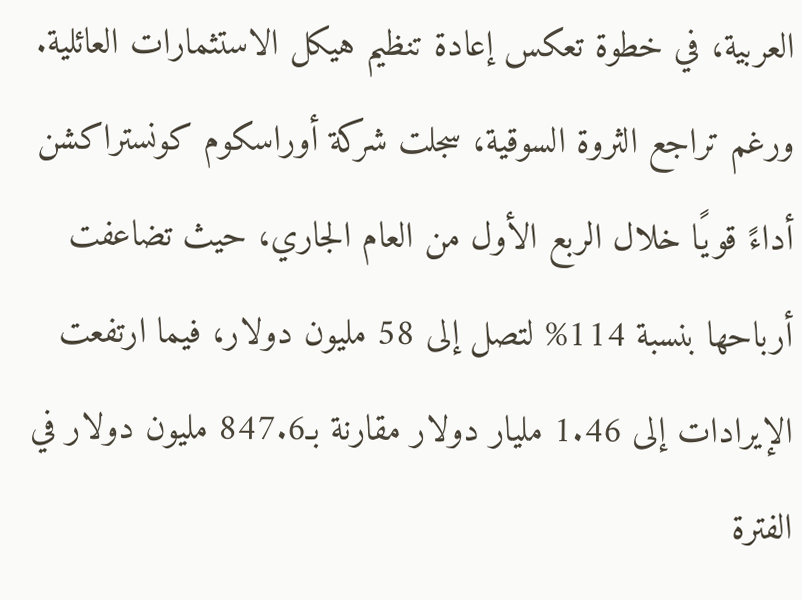العربية، في خطوة تعكس إعادة تنظيم هيكل الاستثمارات العائلية.
ورغم تراجع الثروة السوقية، سجلت شركة أوراسكوم كونستراكشن أداءً قويًا خلال الربع الأول من العام الجاري، حيث تضاعفت أرباحها بنسبة 114% لتصل إلى 58 مليون دولار، فيما ارتفعت الإيرادات إلى 1.46 مليار دولار مقارنة بـ847.6 مليون دولار في الفترة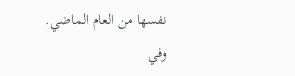نفسها من العام الماضي.
وفي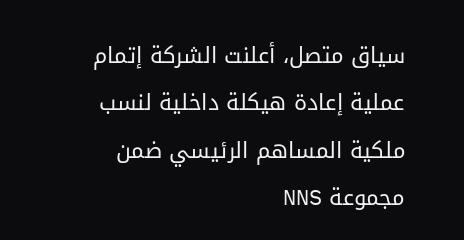سياق متصل، أعلنت الشركة إتمام عملية إعادة هيكلة داخلية لنسب ملكية المساهم الرئيسي ضمن مجموعة NNS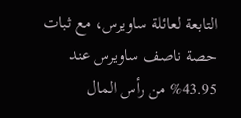التابعة لعائلة ساويرس، مع ثبات حصة ناصف ساويرس عند 43.95% من رأس المال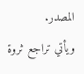المصدر.
ويأتي تراجع ثروة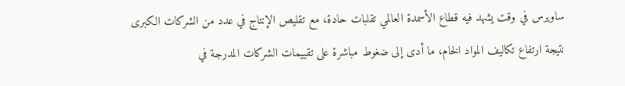ساويرس في وقت يشهد فيه قطاع الأسمدة العالمي تقلبات حادة، مع تقليص الإنتاج في عدد من الشركات الكبرى نتيجة ارتفاع تكاليف المواد الخام، ما أدى إلى ضغوط مباشرة على تقييمات الشركات المدرجة في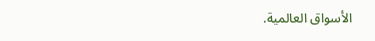الأسواق العالمية.